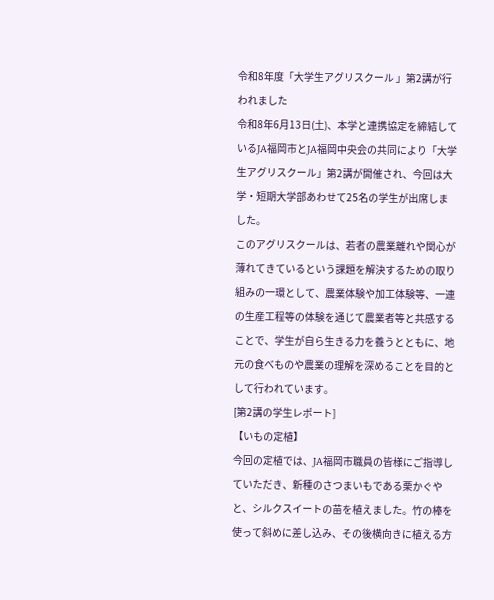令和8年度「大学生アグリスクール 」第2講が行われました
令和8年6月13日(土)、本学と連携協定を締結しているJA福岡市とJA福岡中央会の共同により「大学生アグリスクール」第2講が開催され、今回は大学・短期大学部あわせて25名の学生が出席しました。
このアグリスクールは、若者の農業離れや関心が薄れてきているという課題を解決するための取り組みの一環として、農業体験や加工体験等、一連の生産工程等の体験を通じて農業者等と共感することで、学生が自ら生きる力を養うとともに、地元の食べものや農業の理解を深めることを目的として行われています。
[第2講の学生レポート]
【いもの定植】
今回の定植では、JA福岡市職員の皆様にご指導していただき、新種のさつまいもである栗かぐやと、シルクスイートの苗を植えました。竹の棒を使って斜めに差し込み、その後横向きに植える方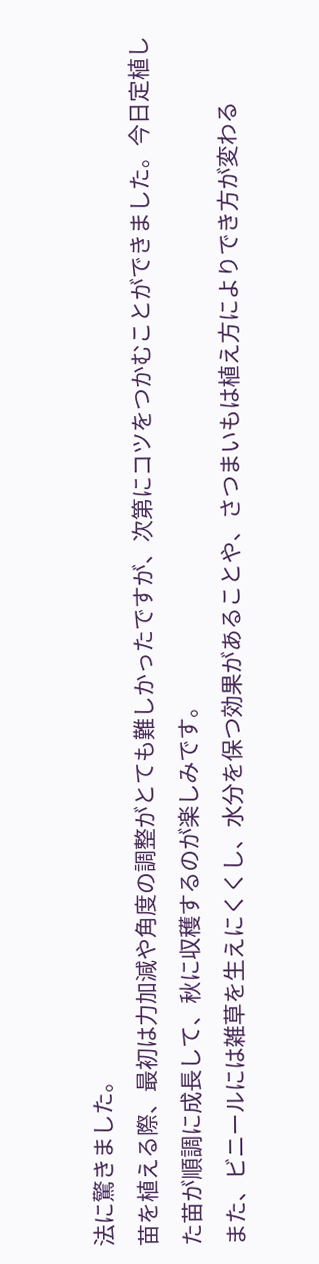法に驚きました。
苗を植える際、最初は力加減や角度の調整がとても難しかったですが、次第にコツをつかむことができました。今日定植した苗が順調に成長して、秋に収穫するのが楽しみです。
また、ビニールには雑草を生えにくくし、水分を保つ効果があることや、さつまいもは植え方によりでき方が変わる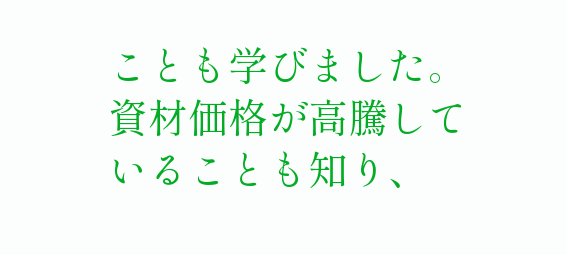ことも学びました。資材価格が高騰していることも知り、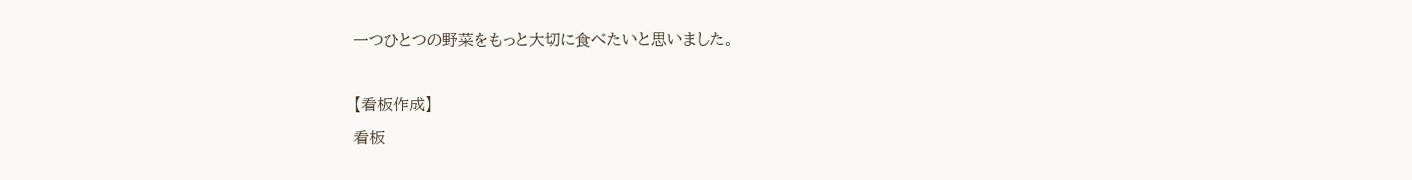一つひとつの野菜をもっと大切に食べたいと思いました。

【看板作成】
看板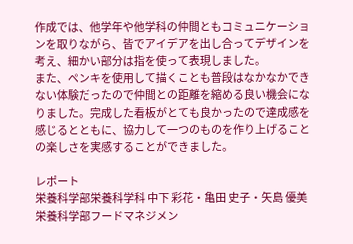作成では、他学年や他学科の仲間ともコミュニケーションを取りながら、皆でアイデアを出し合ってデザインを考え、細かい部分は指を使って表現しました。
また、ペンキを使用して描くことも普段はなかなかできない体験だったので仲間との距離を縮める良い機会になりました。完成した看板がとても良かったので達成感を感じるとともに、協力して一つのものを作り上げることの楽しさを実感することができました。

レポート
栄養科学部栄養科学科 中下 彩花・亀田 史子・矢島 優美
栄養科学部フードマネジメン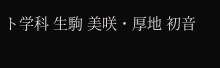ト学科 生駒 美咲・厚地 初音